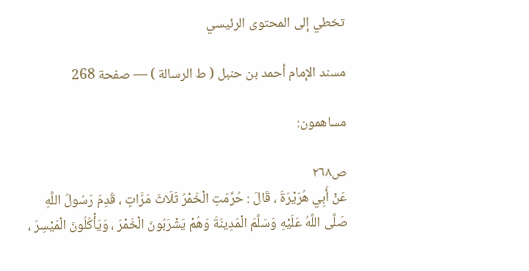تخطي إلى المحتوى الرئيسي

مسند الإمام أحمد بن حنبل ( ط الرسالة ) — صفحة 268

مساهمون:

ص٢٦٨
عَنْ أَبِي هُرَيْرَةَ ، قَالَ : حُرِّمَتِ الْخَمْرُ ثَلَاثَ مَرَّاتٍ ، قَدِمَ رَسُولُ اللَّهِ صَلَّى اللَّهُ عَلَيْهِ وَسَلَّمَ الْمَدِينَةَ وَهُمْ يَشْرَبُونَ الْخَمْرَ ، وَيَأْكُلُونَ الْمَيْسِرَ ،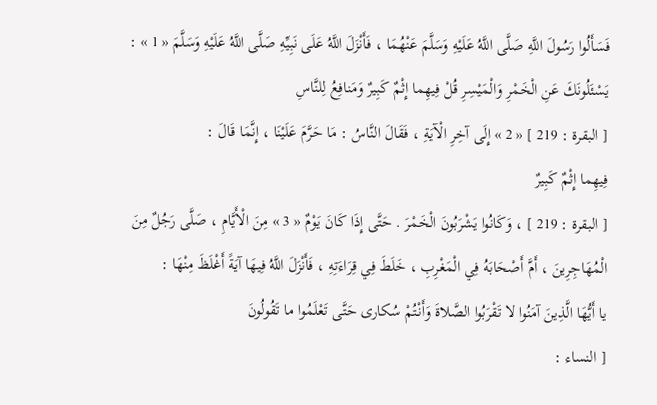فَسَأَلُوا رَسُولَ اللَّهِ صَلَّى اللَّهُ عَلَيْهِ وَسَلَّمَ عَنْهُمَا ، فَأَنْزَلَ اللَّهُ عَلَى نَبِيِّهِ صَلَّى اللَّهُ عَلَيْهِ وَسَلَّمَ « 1 » :
يَسْئَلُونَكَ عَنِ الْخَمْرِ وَالْمَيْسِرِ قُلْ فِيهِما إِثْمٌ كَبِيرٌ وَمَنافِعُ لِلنَّاسِ
[ البقرة : 219 ] « 2 » إِلَى آخِرِ الْآيَةِ ، فَقَالَ النَّاسُ : مَا حَرَّمَ عَلَيْنَا ، إِنَّمَا قَالَ :
فِيهِما إِثْمٌ كَبِيرٌ
[ البقرة : 219 ] ، وَكَانُوا يَشْرَبُونَ الْخَمْرَ . حَتَّى إِذَا كَانَ يَوْمٌ « 3 » مِنَ الْأَيَّامِ ، صَلَّى رَجُلٌ مِنَ الْمُهَاجِرِينَ ، أَمَّ أَصْحَابَهُ فِي الْمَغْرِبِ ، خَلَطَ فِي قِرَاءَتِهِ ، فَأَنْزَلَ اللَّهُ فِيهَا آيَةً أَغْلَظَ مِنْهَا :
يا أَيُّهَا الَّذِينَ آمَنُوا لا تَقْرَبُوا الصَّلاةَ وَأَنْتُمْ سُكارى حَتَّى تَعْلَمُوا ما تَقُولُونَ
[ النساء :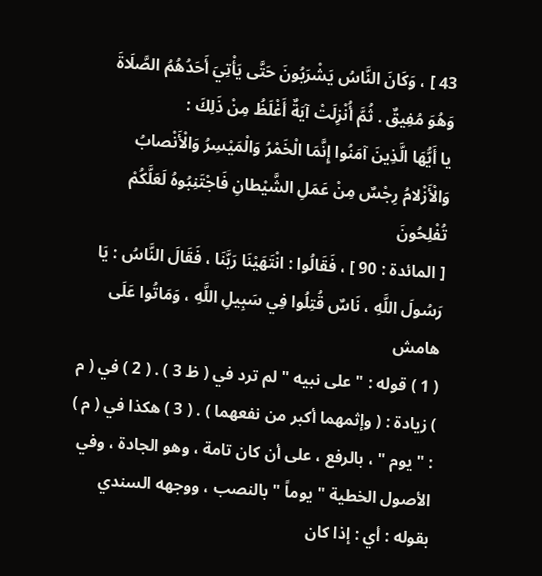43 ] ، وَكَانَ النَّاسُ يَشْرَبُونَ حَتَّى يَأْتِيَ أَحَدُهُمُ الصَّلَاةَ وَهُوَ مُفِيقٌ . ثُمَّ أُنْزِلَتْ آيَةٌ أَغْلَظُ مِنْ ذَلِكَ :
يا أَيُّهَا الَّذِينَ آمَنُوا إِنَّمَا الْخَمْرُ وَالْمَيْسِرُ وَالْأَنْصابُ وَالْأَزْلامُ رِجْسٌ مِنْ عَمَلِ الشَّيْطانِ فَاجْتَنِبُوهُ لَعَلَّكُمْ تُفْلِحُونَ
[ المائدة : 90 ] ، فَقَالُوا : انْتَهَيْنَا رَبَّنَا ، فَقَالَ النَّاسُ : يَا رَسُولَ اللَّهِ ، نَاسٌ قُتِلُوا فِي سَبِيلِ اللَّهِ ، وَمَاتُوا عَلَى
هامش
( 1 ) قوله : " على نبيه " لم ترد في ( ظ 3 ) . ( 2 ) في ( م ) زيادة : ( وإثمهما أكبر من نفعهما ) . ( 3 ) هكذا في ( م ) : " يوم " ، بالرفع ، على أن كان تامة ، وهو الجادة ، وفي الأصول الخطية " يوماً " بالنصب ، ووجهه السندي بقوله : أي : إذا كان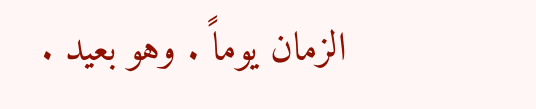الزمان يوماً . وهو بعيد .